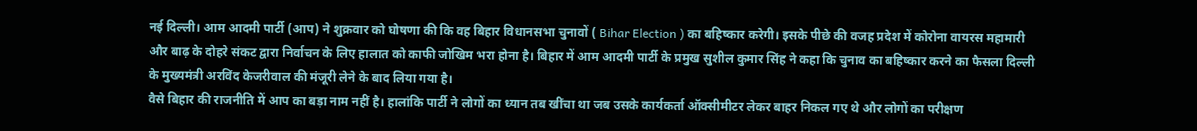नई दिल्ली। आम आदमी पार्टी (आप) ने शुक्रवार को घोषणा की कि वह बिहार विधानसभा चुनावों ( Bihar Election ) का बहिष्कार करेगी। इसके पीछे की वजह प्रदेश में कोरोना वायरस महामारी और बाढ़ के दोहरे संकट द्वारा निर्वाचन के लिए हालात को काफी जोखिम भरा होना है। बिहार में आम आदमी पार्टी के प्रमुख सुशील कुमार सिंह ने कहा कि चुनाव का बहिष्कार करने का फैसला दिल्ली के मुख्यमंत्री अरविंद केजरीवाल की मंजूरी लेने के बाद लिया गया है।
वैसे बिहार की राजनीति में आप का बड़ा नाम नहीं है। हालांकि पार्टी ने लोगों का ध्यान तब खींचा था जब उसके कार्यकर्ता ऑक्सीमीटर लेकर बाहर निकल गए थे और लोगों का परीक्षण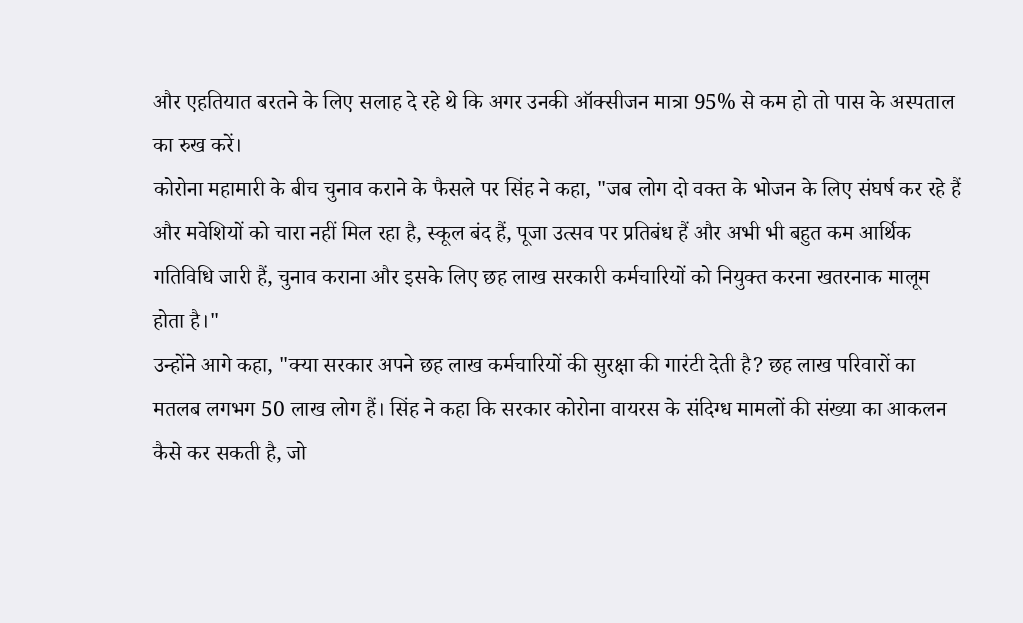और एहतियात बरतने के लिए सलाह दे रहे थे कि अगर उनकी ऑक्सीजन मात्रा 95% से कम हो तो पास के अस्पताल का रुख करें।
कोरोना महामारी के बीच चुनाव कराने के फैसले पर सिंह ने कहा, "जब लोग दो वक्त के भोजन के लिए संघर्ष कर रहे हैं और मवेशियों को चारा नहीं मिल रहा है, स्कूल बंद हैं, पूजा उत्सव पर प्रतिबंध हैं और अभी भी बहुत कम आर्थिक गतिविधि जारी हैं, चुनाव कराना और इसके लिए छह लाख सरकारी कर्मचारियों को नियुक्त करना खतरनाक मालूम होता है।"
उन्होंने आगे कहा, "क्या सरकार अपने छह लाख कर्मचारियों की सुरक्षा की गारंटी देती है? छह लाख परिवारों का मतलब लगभग 50 लाख लोग हैं। सिंह ने कहा कि सरकार कोरोना वायरस के संदिग्ध मामलों की संख्या का आकलन कैसे कर सकती है, जो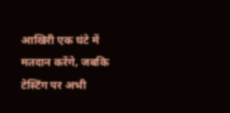आखिरी एक घंटे में मतदान करेंगे, जबकि टेस्टिंग पर अभी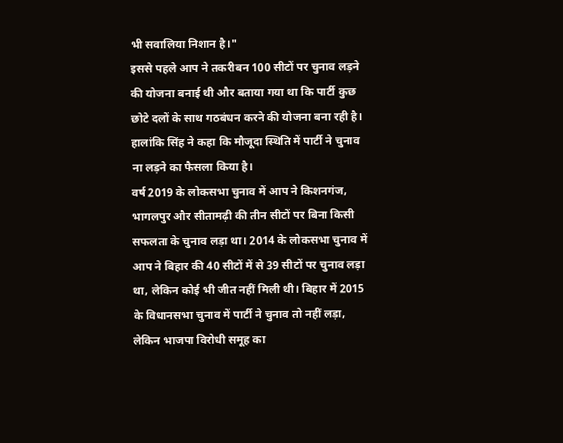भी सवालिया निशान है।"
इससे पहले आप ने तकरीबन 100 सीटों पर चुनाव लड़ने की योजना बनाई थी और बताया गया था कि पार्टी कुछ छोटे दलों के साथ गठबंधन करने की योजना बना रही है। हालांकि सिंह ने कहा कि मौजूदा स्थिति में पार्टी ने चुनाव ना लड़ने का फैसला किया है।
वर्ष 2019 के लोकसभा चुनाव में आप ने किशनगंज, भागलपुर और सीतामढ़ी की तीन सीटों पर बिना किसी सफलता के चुनाव लड़ा था। 2014 के लोकसभा चुनाव में आप ने बिहार की 40 सीटों में से 39 सीटों पर चुनाव लड़ा था, लेकिन कोई भी जीत नहीं मिली थी। बिहार में 2015 के विधानसभा चुनाव में पार्टी ने चुनाव तो नहीं लड़ा, लेकिन भाजपा विरोधी समूह का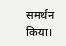समर्थन किया।